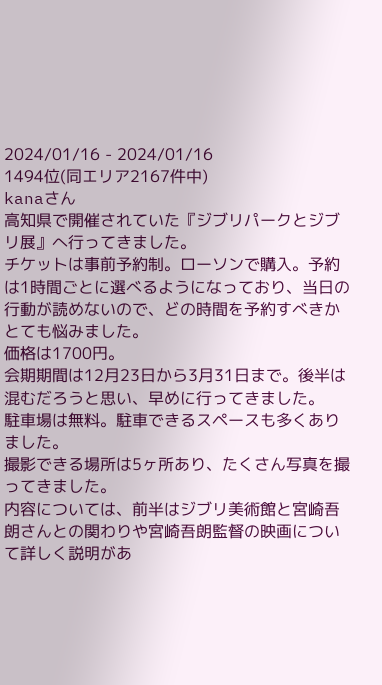2024/01/16 - 2024/01/16
1494位(同エリア2167件中)
kanaさん
高知県で開催されていた『ジブリパークとジブリ展』へ行ってきました。
チケットは事前予約制。ローソンで購入。予約は1時間ごとに選べるようになっており、当日の行動が読めないので、どの時間を予約すべきかとても悩みました。
価格は1700円。
会期期間は12月23日から3月31日まで。後半は混むだろうと思い、早めに行ってきました。
駐車場は無料。駐車できるスペースも多くありました。
撮影できる場所は5ヶ所あり、たくさん写真を撮ってきました。
内容については、前半はジブリ美術館と宮崎吾朗さんとの関わりや宮崎吾朗監督の映画について詳しく説明があ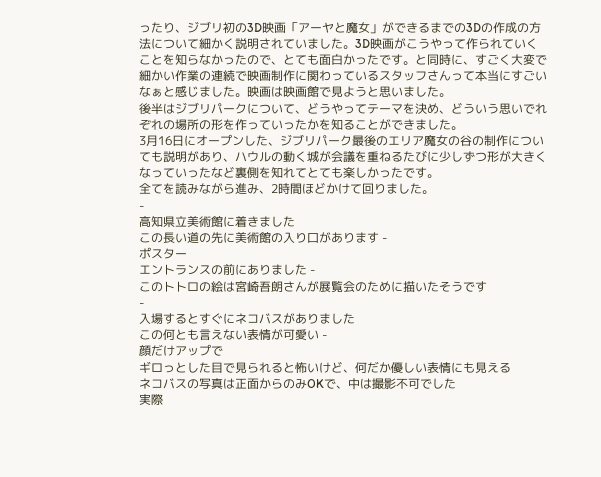ったり、ジブリ初の3D映画「アーヤと魔女」ができるまでの3Dの作成の方法について細かく説明されていました。3D映画がこうやって作られていくことを知らなかったので、とても面白かったです。と同時に、すごく大変で細かい作業の連続で映画制作に関わっているスタッフさんって本当にすごいなぁと感じました。映画は映画館で見ようと思いました。
後半はジブリパークについて、どうやってテーマを決め、どういう思いでれぞれの場所の形を作っていったかを知ることができました。
3月16日にオープンした、ジブリパーク最後のエリア魔女の谷の制作についても説明があり、ハウルの動く城が会議を重ねるたびに少しずつ形が大きくなっていったなど裏側を知れてとても楽しかったです。
全てを読みながら進み、2時間ほどかけて回りました。
-
高知県立美術館に着きました
この長い道の先に美術館の入り口があります -
ポスター
エントランスの前にありました -
このトトロの絵は宮崎吾朗さんが展覧会のために描いたそうです
-
入場するとすぐにネコバスがありました
この何とも言えない表情が可愛い -
顔だけアップで
ギロっとした目で見られると怖いけど、何だか優しい表情にも見える
ネコバスの写真は正面からのみOKで、中は撮影不可でした
実際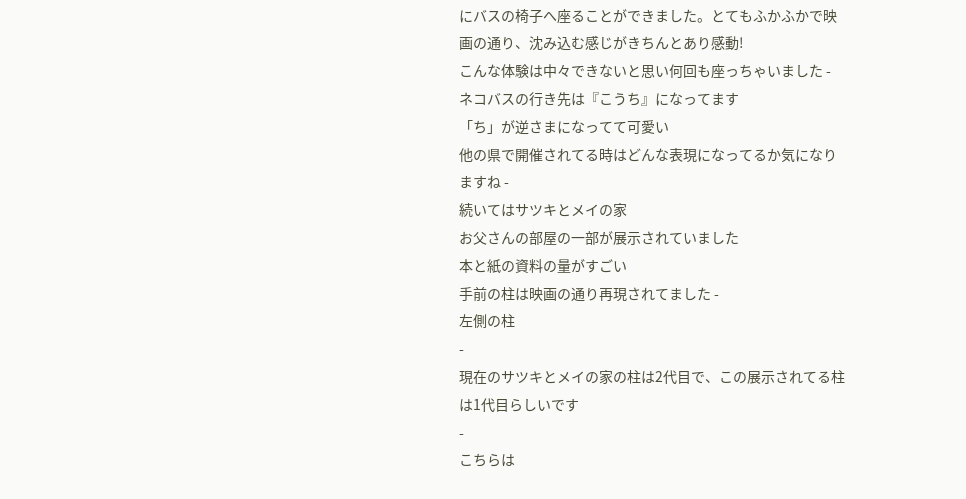にバスの椅子へ座ることができました。とてもふかふかで映画の通り、沈み込む感じがきちんとあり感動!
こんな体験は中々できないと思い何回も座っちゃいました -
ネコバスの行き先は『こうち』になってます
「ち」が逆さまになってて可愛い
他の県で開催されてる時はどんな表現になってるか気になりますね -
続いてはサツキとメイの家
お父さんの部屋の一部が展示されていました
本と紙の資料の量がすごい
手前の柱は映画の通り再現されてました -
左側の柱
-
現在のサツキとメイの家の柱は2代目で、この展示されてる柱は1代目らしいです
-
こちらは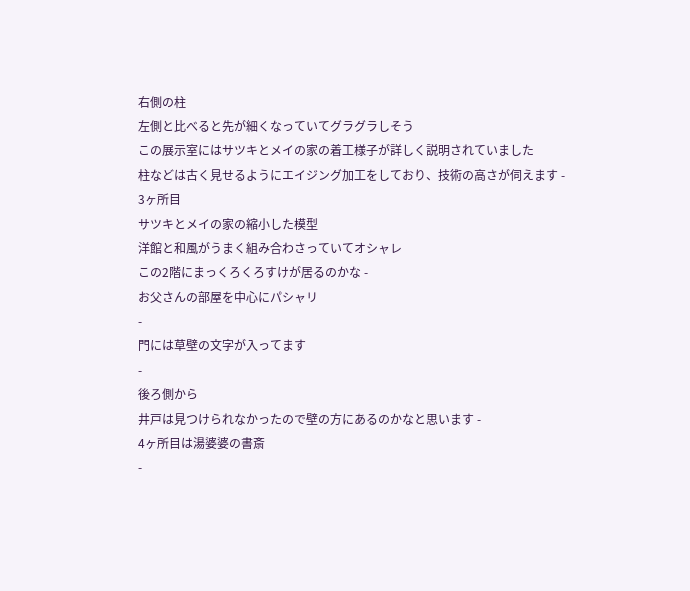右側の柱
左側と比べると先が細くなっていてグラグラしそう
この展示室にはサツキとメイの家の着工様子が詳しく説明されていました
柱などは古く見せるようにエイジング加工をしており、技術の高さが伺えます -
3ヶ所目
サツキとメイの家の縮小した模型
洋館と和風がうまく組み合わさっていてオシャレ
この2階にまっくろくろすけが居るのかな -
お父さんの部屋を中心にパシャリ
-
門には草壁の文字が入ってます
-
後ろ側から
井戸は見つけられなかったので壁の方にあるのかなと思います -
4ヶ所目は湯婆婆の書斎
-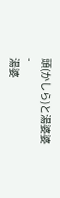頭(かしら)と湯婆婆
-
湯婆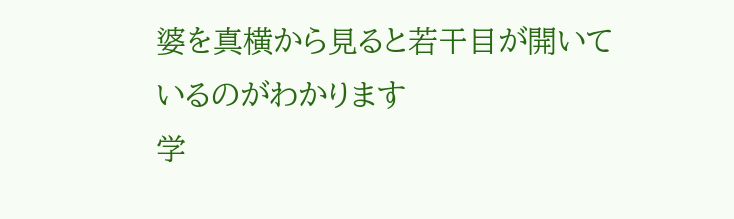婆を真横から見ると若干目が開いているのがわかります
学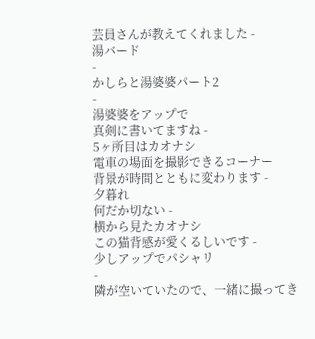芸員さんが教えてくれました -
湯バード
-
かしらと湯婆婆パート2
-
湯婆婆をアップで
真剣に書いてますね -
5ヶ所目はカオナシ
電車の場面を撮影できるコーナー
背景が時間とともに変わります -
夕暮れ
何だか切ない -
横から見たカオナシ
この猫背感が愛くるしいです -
少しアップでパシャリ
-
隣が空いていたので、一緒に撮ってき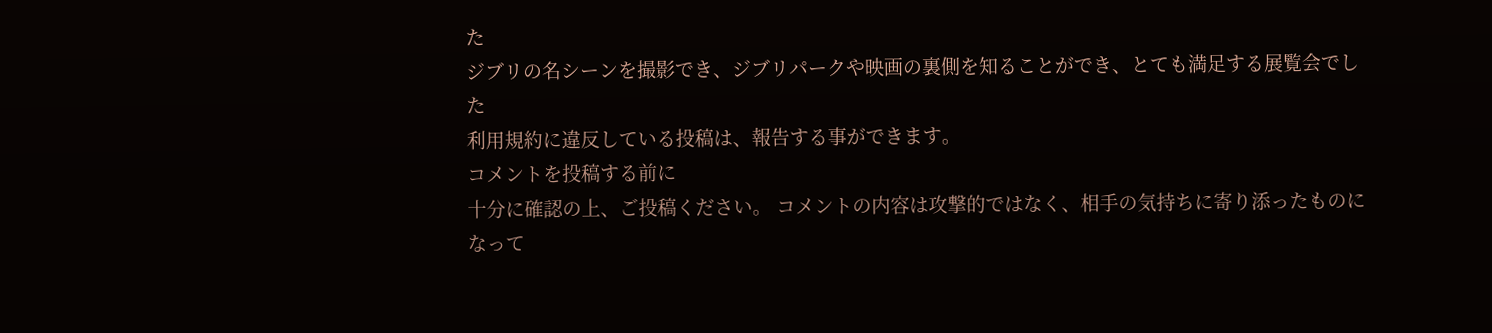た
ジブリの名シーンを撮影でき、ジブリパークや映画の裏側を知ることができ、とても満足する展覧会でした
利用規約に違反している投稿は、報告する事ができます。
コメントを投稿する前に
十分に確認の上、ご投稿ください。 コメントの内容は攻撃的ではなく、相手の気持ちに寄り添ったものになって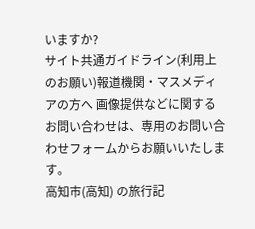いますか?
サイト共通ガイドライン(利用上のお願い)報道機関・マスメディアの方へ 画像提供などに関するお問い合わせは、専用のお問い合わせフォームからお願いいたします。
高知市(高知) の旅行記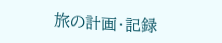旅の計画・記録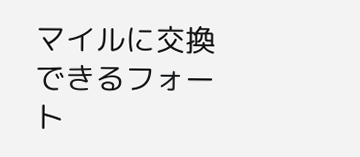マイルに交換できるフォート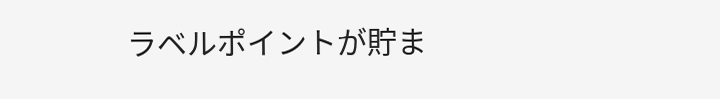ラベルポイントが貯ま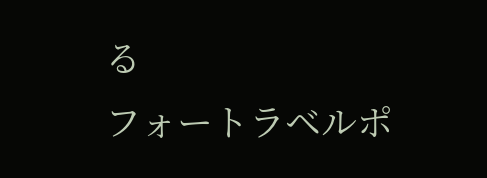る
フォートラベルポ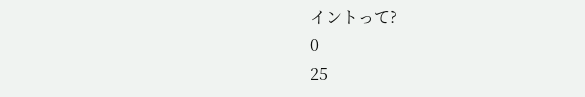イントって?
0
25